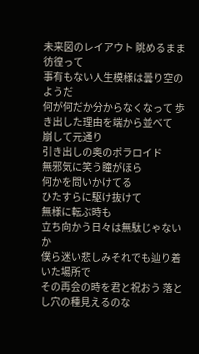未来図のレイアウト 眺めるまま彷徨って
事有もない人生模様は曇り空のようだ
何が何だか分からなくなって 歩き出した理由を端から並べて
崩して元通り
引き出しの奥のポラロイド
無邪気に笑う瞳がほら
何かを問いかけてる
ひたすらに駆け抜けて
無様に転ぶ時も
立ち向かう日々は無駄じゃないか
僕ら迷い悲しみそれでも辿り着いた場所で
その再会の時を君と祝おう 落とし穴の種見えるのな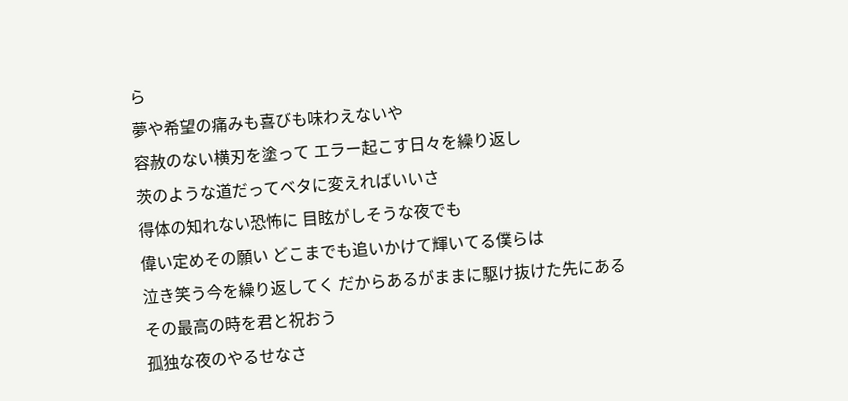ら
夢や希望の痛みも喜びも味わえないや
容赦のない横刃を塗って エラー起こす日々を繰り返し
茨のような道だってベタに変えればいいさ
得体の知れない恐怖に 目眩がしそうな夜でも
偉い定めその願い どこまでも追いかけて輝いてる僕らは
泣き笑う今を繰り返してく だからあるがままに駆け抜けた先にある
その最高の時を君と祝おう
孤独な夜のやるせなさ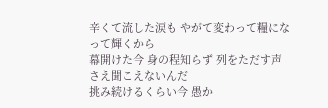辛くて流した涙も やがて変わって糧になって輝くから
幕開けた今 身の程知らず 列をただす声さえ聞こえないんだ
挑み続けるくらい今 愚か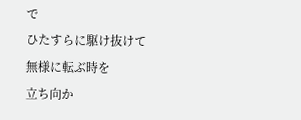で
ひたすらに駆け抜けて
無様に転ぶ時を
立ち向か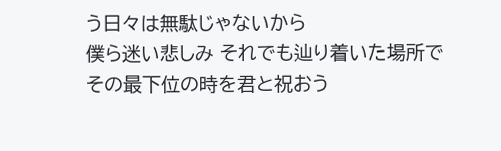う日々は無駄じゃないから
僕ら迷い悲しみ それでも辿り着いた場所で
その最下位の時を君と祝おう